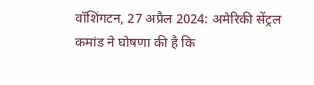वॉशिंगटन, 27 अप्रैल 2024: अमेरिकी सेंट्रल कमांड ने घोषणा की है कि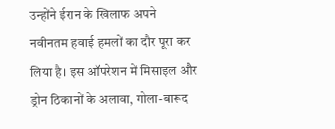उन्होंने ईरान के खिलाफ अपने नवीनतम हवाई हमलों का दौर पूरा कर लिया है। इस ऑपरेशन में मिसाइल और ड्रोन ठिकानों के अलावा, गोला-बारूद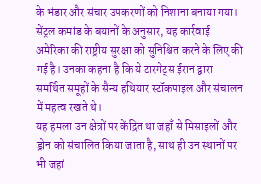के भंडार और संचार उपकरणों को निशाना बनाया गया।
सेंट्रल कमांड के बयानों के अनुसार, यह कार्रवाई अमेरिका की राष्ट्रीय सुरक्षा को सुनिश्चित करने के लिए की गई है। उनका कहना है कि ये टारगेट्स ईरान द्वारा समर्थित समूहों के सैन्य हथियार स्टॉकपाइल और संचालन में महत्व रखते थे।
यह हमला उन क्षेत्रों पर केंद्रित था जहाँ से मिसाइलों और ड्रोन को संचालित किया जाता है, साथ ही उन स्थानों पर भी जहां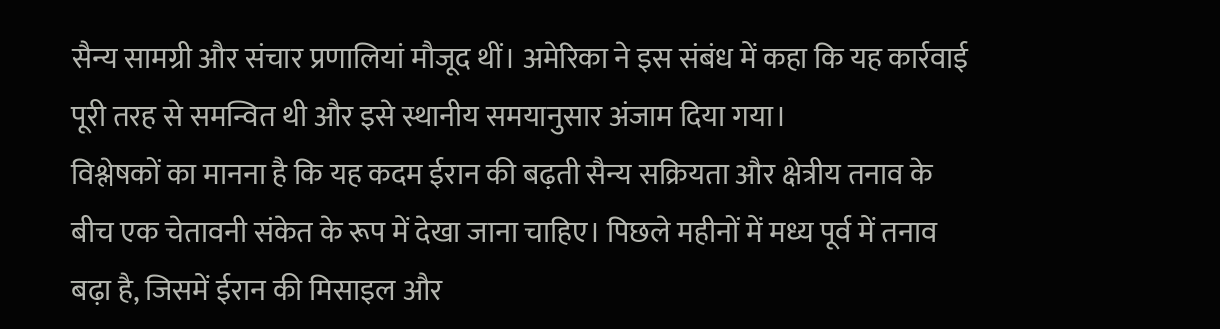सैन्य सामग्री और संचार प्रणालियां मौजूद थीं। अमेरिका ने इस संबंध में कहा कि यह कार्रवाई पूरी तरह से समन्वित थी और इसे स्थानीय समयानुसार अंजाम दिया गया।
विश्लेषकों का मानना है कि यह कदम ईरान की बढ़ती सैन्य सक्रियता और क्षेत्रीय तनाव के बीच एक चेतावनी संकेत के रूप में देखा जाना चाहिए। पिछले महीनों में मध्य पूर्व में तनाव बढ़ा है, जिसमें ईरान की मिसाइल और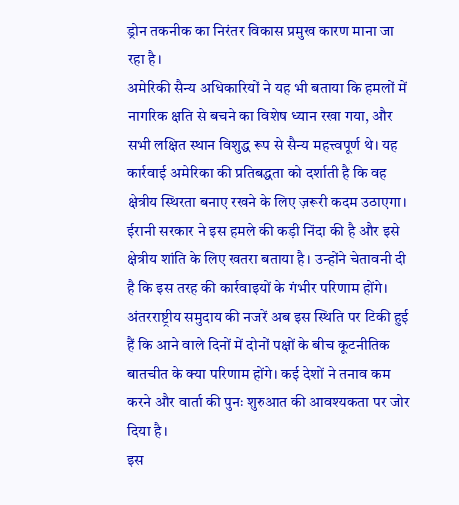ड्रोन तकनीक का निरंतर विकास प्रमुख कारण माना जा रहा है।
अमेरिकी सैन्य अधिकारियों ने यह भी बताया कि हमलों में नागरिक क्षति से बचने का विशेष ध्यान रखा गया, और सभी लक्षित स्थान विशुद्ध रूप से सैन्य महत्त्वपूर्ण थे। यह कार्रवाई अमेरिका की प्रतिबद्धता को दर्शाती है कि वह क्षेत्रीय स्थिरता बनाए रखने के लिए ज़रूरी कदम उठाएगा।
ईरानी सरकार ने इस हमले की कड़ी निंदा की है और इसे क्षेत्रीय शांति के लिए खतरा बताया है। उन्होंने चेतावनी दी है कि इस तरह की कार्रवाइयों के गंभीर परिणाम होंगे।
अंतरराष्ट्रीय समुदाय की नजरें अब इस स्थिति पर टिकी हुई हैं कि आने वाले दिनों में दोनों पक्षों के बीच कूटनीतिक बातचीत के क्या परिणाम होंगे। कई देशों ने तनाव कम करने और वार्ता की पुनः शुरुआत की आवश्यकता पर जोर दिया है।
इस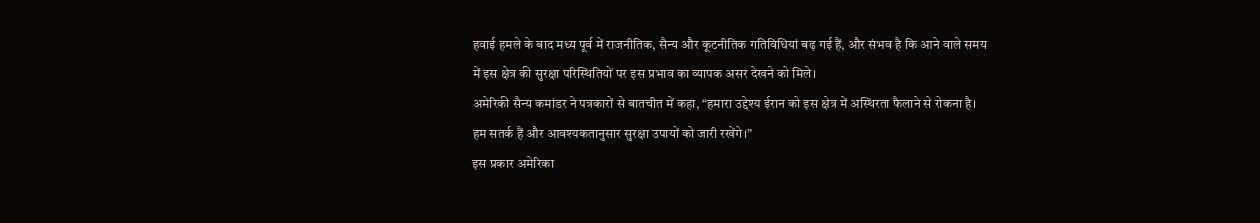हवाई हमले के बाद मध्य पूर्व में राजनीतिक, सैन्य और कूटनीतिक गतिविधियां बढ़ गई हैं, और संभव है कि आने वाले समय में इस क्षेत्र की सुरक्षा परिस्थितियों पर इस प्रभाव का व्यापक असर देखने को मिले।
अमेरिकी सैन्य कमांडर ने पत्रकारों से बातचीत में कहा, “हमारा उद्देश्य ईरान को इस क्षेत्र में अस्थिरता फैलाने से रोकना है। हम सतर्क हैं और आवश्यकतानुसार सुरक्षा उपायों को जारी रखेंगे।”
इस प्रकार अमेरिका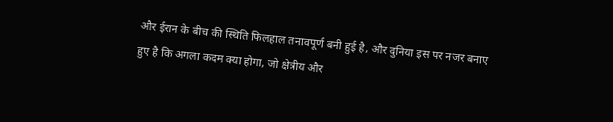और ईरान के बीच की स्थिति फिलहाल तनावपूर्ण बनी हुई है, और दुनिया इस पर नजर बनाए हुए है कि अगला कदम क्या होगा, जो क्षेत्रीय और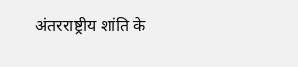अंतरराष्ट्रीय शांति के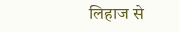लिहाज से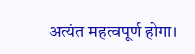अत्यंत महत्वपूर्ण होगा।